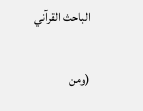الباحث القرآني

(ومن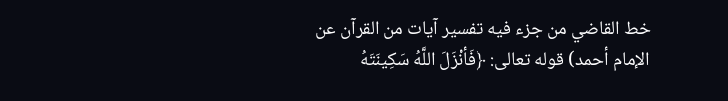خط القاضي من جزء فيه تفسير آيات من القرآن عن الإمام أحمد) قوله تعالى: ﴿فَأنْزَلَ اللَّهُ سَكِينَتَهُ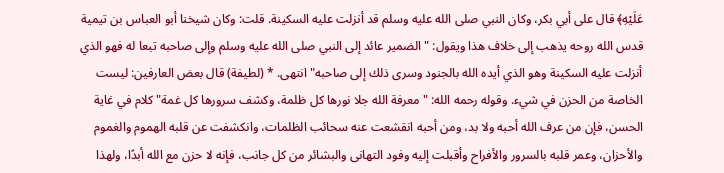عَلَيْهِ﴾ قال على أبي بكر، وكان النبي صلى الله عليه وسلم قد أنزلت عليه السكينة. قلت: وكان شيخنا أبو العباس بن تيمية قدس الله روحه يذهب إلى خلاف هذا ويقول: "الضمير عائد إلى النبي صلى الله عليه وسلم وإلى صاحبه تبعا له فهو الذي أنزلت عليه السكينة وهو الذي أيده الله بالجنود وسرى ذلك إلى صاحبه" انتهى. * (لطيفة) قال بعض العارفين: ليست الخاصة من الحزن في شيء. وقوله رحمه الله: "معرفة الله جلا نورها كل ظلمة، وكشف سرورها كل غمة" كلام في غاية الحسن، فإن من عرف الله أحبه ولا بد، ومن أحبه انقشعت عنه سحائب الظلمات، وانكشفت عن قلبه الهموم والغموم والأحزان، وعمر قلبه بالسرور والأفراح وأقبلت إليه وفود التهانى والبشائر من كل جانب، فإنه لا حزن مع الله أبدًا، ولهذا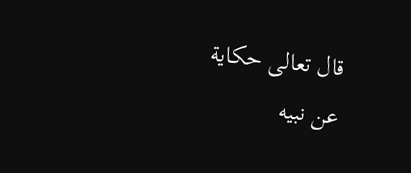قال تعالى حكاية عن نبيه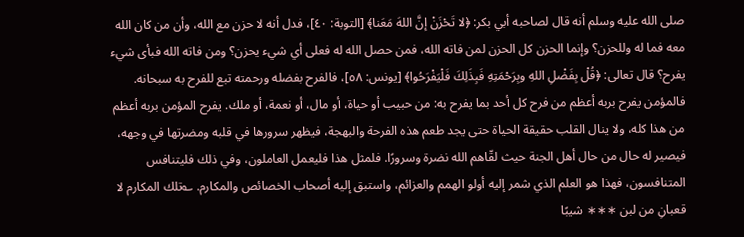صلى الله عليه وسلم أنه قال لصاحبه أبي بكر: ﴿لا تَحْزَنْ إنَّ اللهَ مَعَنا﴾ [التوبة: ٤٠]، فدل أنه لا حزن مع الله، وأن من كان الله معه فما له وللحزن؟ وإنما الحزن كل الحزن لمن فاته الله، فمن حصل الله له فعلى أي شيء يحزن؟ ومن فاته الله فبأى شيء يفرح؟ قال تعالى: ﴿قُلْ بِفَضْلِ اللهِ وبِرَحْمَتِهِ فَبِذَلِكَ فَلْيَفْرَحُوا﴾ [يونس: ٥٨]، فالفرح بفضله ورحمته تبع للفرح به سبحانه. فالمؤمن يفرح بربه أعظم من فرح كل أحد بما يفرح به: من حبيب أو حياة، أو مال، أو نعمة، أو ملك. يفرح المؤمن بربه أعظم من هذا كله، ولا ينال القلب حقيقة الحياة حتى يجد طعم هذه الفرحة والبهجة، فيظهر سرورها في قلبه ومضرتها في وجهه، فيصير له حال من حال أهل الجنة حيث لقّاهم الله نضرة وسرورًا. فلمثل هذا فليعمل العاملون، وفي ذلك فليتنافس المتنافسون، فهذا هو العلم الذي شمر إليه أولو الهمم والعزائم، واستبق إليه أصحاب الخصائص والمكارم. ؎تلك المكارم لا قعبانِ من لبن ∗∗∗ شيبًا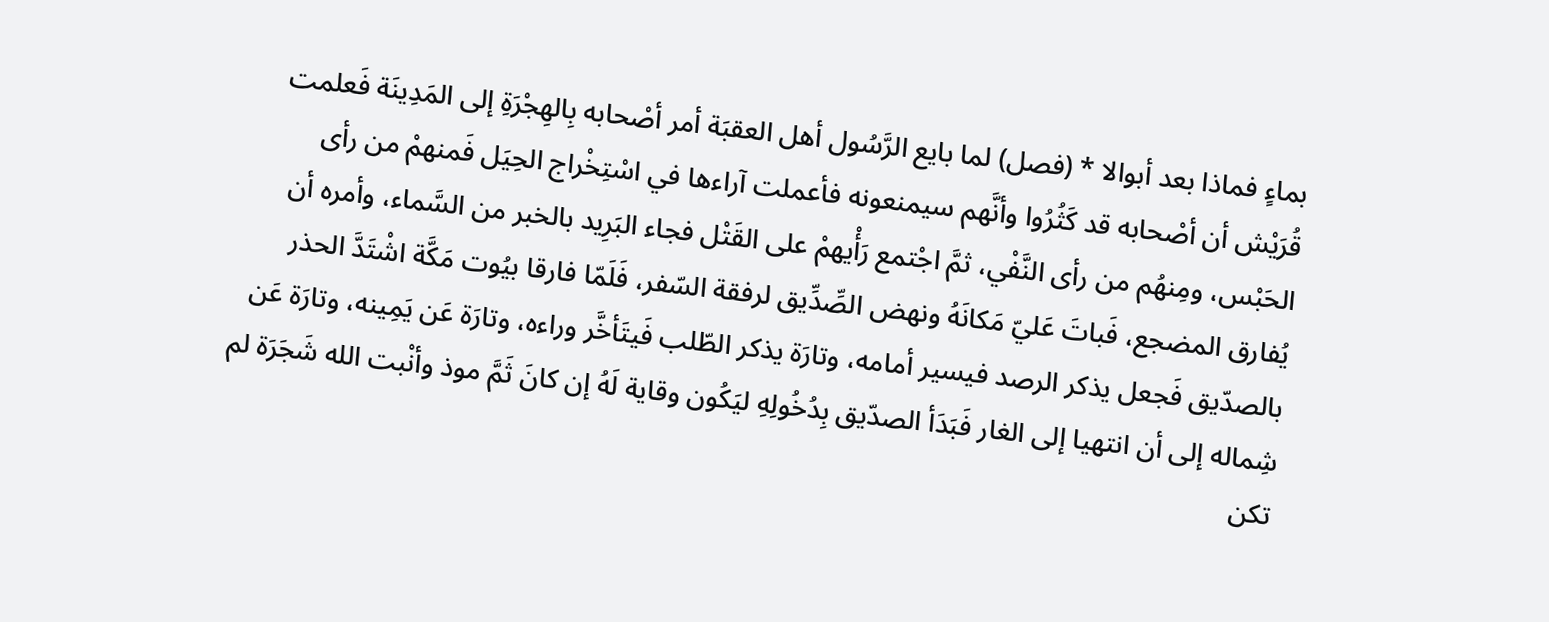بماءٍ فماذا بعد أبوالا * (فصل) لما بايع الرَّسُول أهل العقبَة أمر أصْحابه بِالهِجْرَةِ إلى المَدِينَة فَعلمت قُرَيْش أن أصْحابه قد كَثُرُوا وأنَّهم سيمنعونه فأعملت آراءها في اسْتِخْراج الحِيَل فَمنهمْ من رأى الحَبْس، ومِنهُم من رأى النَّفْي، ثمَّ اجْتمع رَأْيهمْ على القَتْل فجاء البَرِيد بالخبر من السَّماء، وأمره أن يُفارق المضجع، فَباتَ عَليّ مَكانَهُ ونهض الصِّدِّيق لرفقة السّفر، فَلَمّا فارقا بيُوت مَكَّة اشْتَدَّ الحذر بالصدّيق فَجعل يذكر الرصد فيسير أمامه، وتارَة يذكر الطّلب فَيتَأخَّر وراءه، وتارَة عَن يَمِينه، وتارَة عَن شِماله إلى أن انتهيا إلى الغار فَبَدَأ الصدّيق بِدُخُولِهِ ليَكُون وقاية لَهُ إن كانَ ثَمَّ موذ وأنْبت الله شَجَرَة لم تكن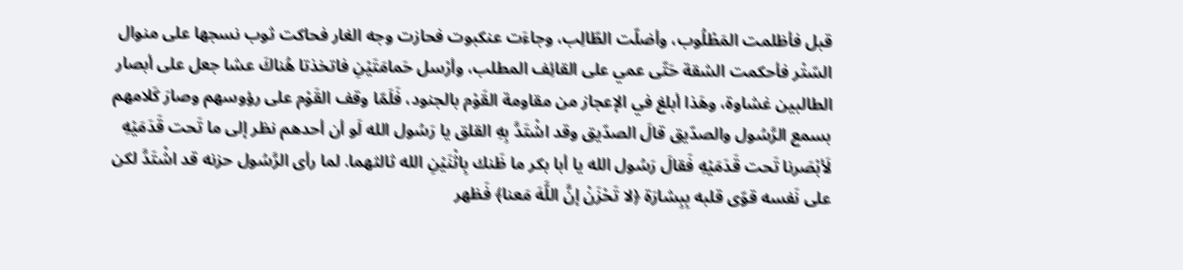قبل فأظلمت المَطْلُوب، وأضلّت الطّالِب، وجاءَت عنكبوت فحازت وجه الغار فحاكت ثوب نسجها على منوال السّتْر فأحكمت الشقة حَتّى عمي على القائِف المطلب، وأرْسل حَمامَتَيْنِ فاتخذتا هُناكَ عشا جعل على أبصار الطالبين غشاوة، وهَذا أبلغ في الإعجاز من مقاومة القَوْم بالجنود، فَلَمّا وقف القَوْم على رؤوسهم وصارَ كَلامهم بسمع الرَّسُول والصدّيق قالَ الصدّيق وقد اشْتَدَّ بِهِ القلق يا رَسُول الله لَو أن أحدهم نظر إلى ما تَحت قَدَمَيْهِ لَأبْصَرنا تَحت قَدَمَيْهِ فَقالَ رَسُول الله يا أبا بكر ما ظَنك بِاثْنَيْنِ الله ثالثهما. لما رأى الرَّسُول حزنه قد اشْتَدَّ لكن على نَفسه قوّى قلبه بِبِشارَة ﴿لا تَحْزَنْ إنَّ اللَّهَ مَعنا﴾ فَظهر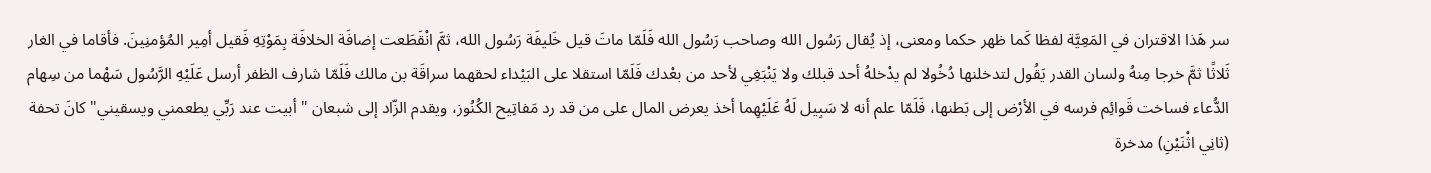سر هَذا الاقتران في المَعِيَّة لفظا كَما ظهر حكما ومعنى، إذ يُقال رَسُول الله وصاحب رَسُول الله فَلَمّا ماتَ قيل خَليفَة رَسُول الله، ثمَّ انْقَطَعت إضافَة الخلافَة بِمَوْتِهِ فَقيل أمِير المُؤمنِينَ. فأقاما في الغار ثَلاثًا ثمَّ خرجا مِنهُ ولسان القدر يَقُول لتدخلنها دُخُولا لم يدْخلهُ أحد قبلك ولا يَنْبَغِي لأحد من بعْدك فَلَمّا استقلا على البَيْداء لحقهما سراقَة بن مالك فَلَمّا شارف الظفر أرسل عَلَيْهِ الرَّسُول سَهْما من سِهام الدُّعاء فساخت قَوائِم فرسه في الأرْض إلى بَطنها، فَلَمّا علم أنه لا سَبِيل لَهُ عَلَيْهِما أخذ يعرض المال على من قد رد مَفاتِيح الكُنُوز، ويقدم الزّاد إلى شبعان "أبيت عند رَبِّي يطعمني ويسقيني" كانَ تحفة (ثانِي اثْنَيْنِ) مدخرة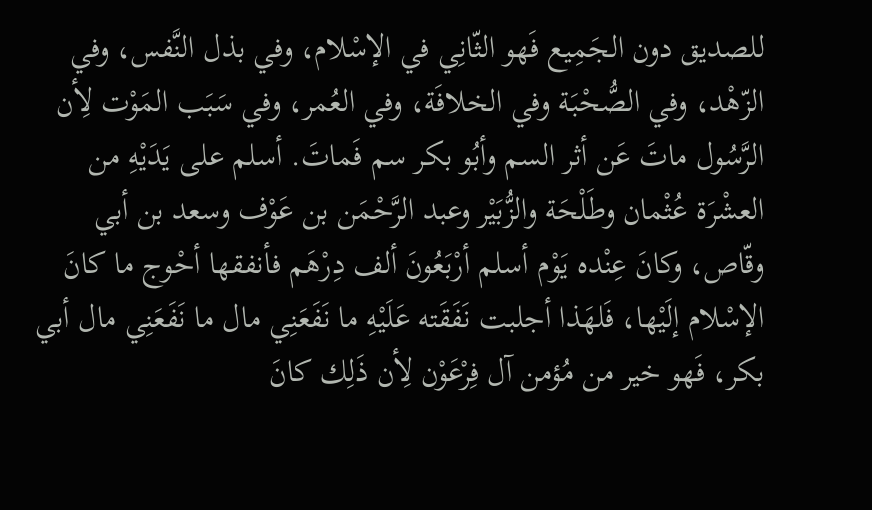للصديق دون الجَمِيع فَهو الثّانِي في الإسْلام، وفي بذل النَّفس، وفي الزّهْد، وفي الصُّحْبَة وفي الخلافَة، وفي العُمر، وفي سَبَب المَوْت لِأن الرَّسُول ماتَ عَن أثر السم وأبُو بكر سم فَماتَ. أسلم على يَدَيْهِ من العشْرَة عُثْمان وطَلْحَة والزُّبَيْر وعبد الرَّحْمَن بن عَوْف وسعد بن أبي وقّاص، وكانَ عِنْده يَوْم أسلم أرْبَعُونَ ألف دِرْهَم فأنفقها أحْوج ما كانَ الإسْلام إلَيْها، فَلهَذا أجلبت نَفَقَته عَلَيْهِ ما نَفَعَنِي مال ما نَفَعَنِي مال أبي بكر، فَهو خير من مُؤمن آل فِرْعَوْن لِأن ذَلِك كانَ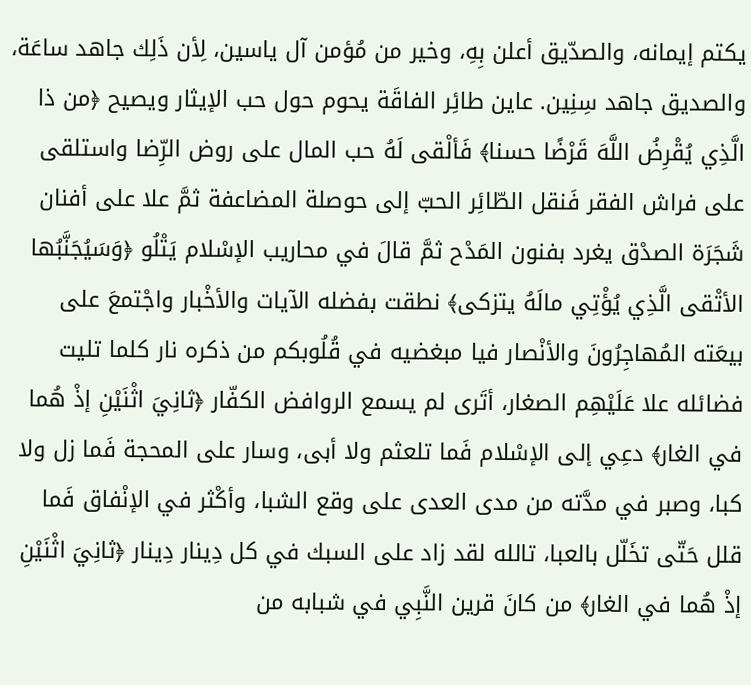يكتم إيمانه، والصدّيق أعلن بِهِ، وخير من مُؤمن آل ياسين، لِأن ذَلِك جاهد ساعَة، والصديق جاهد سِنِين. عاين طائِر الفاقَة يحوم حول حب الإيثار ويصيح ﴿من ذا الَّذِي يُقْرِضُ اللَّهَ قَرْضًا حسنا﴾ فَألْقى لَهُ حب المال على روض الرِّضا واستلقى على فراش الفقر فَنقل الطّائِر الحبّ إلى حوصلة المضاعفة ثمَّ علا على أفنان شَجَرَة الصدْق يغرد بفنون المَدْح ثمَّ قالَ في محاريب الإسْلام يَتْلُو ﴿وَسَيُجَنَّبُها الأتْقى الَّذِي يُؤْتِي مالَهُ يتزكى﴾ نطقت بفضله الآيات والأخْبار واجْتمعَ على بيعَته المُهاجِرُونَ والأنْصار فيا مبغضيه في قُلُوبكم من ذكره نار كلما تليت فضائله علا عَلَيْهِم الصغار، أتَرى لم يسمع الروافض الكفّار ﴿ثانِيَ اثْنَيْنِ إذْ هُما في الغار﴾ دعِي إلى الإسْلام فَما تلعثم ولا أبى، وسار على المحجة فَما زل ولا كبا، وصبر في مدَّته من مدى العدى على وقع الشبا، وأكْثر في الإنْفاق فَما قلل حَتّى تخَلّل بالعبا، تالله لقد زاد على السبك في كل دِينار دِينار ﴿ثانِيَ اثْنَيْنِ إذْ هُما في الغار﴾ من كانَ قرين النَّبِي في شبابه من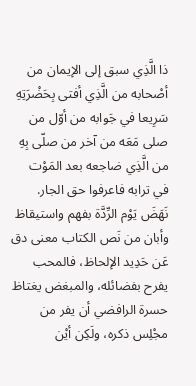ذا الَّذِي سبق إلى الإيمان من أصْحابه من الَّذِي أفتى بِحَضْرَتِهِ سَرِيعا في جَوابه من أوّل من صلى مَعَه من آخر من صلّى بِهِ من الَّذِي ضاجعه بعد المَوْت في ترابه فاعرفوا حق الجار. نَهَضَ يَوْم الرِّدَّة بفهم واستيقاظ وأبان من نَص الكتاب معنى دق عَن حَدِيد الإلحاظ، فالمحب يفرح بفضائله، والمبغض يغتاظ حسرة الرافضي أن يفر من مجْلِس ذكره، ولَكِن أيْن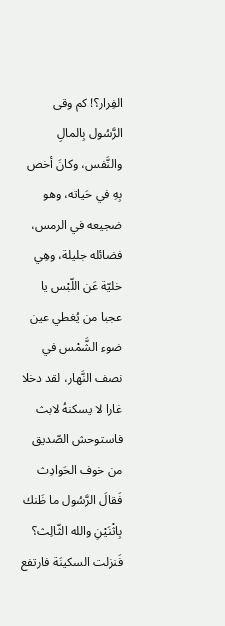الفِرار؟! كم وقى الرَّسُول بِالمالِ والنَّفس، وكانَ أخص بِهِ في حَياته، وهو ضجيعه في الرمس، فضائله جليلة، وهِي خليّة عَن اللّبْس يا عجبا من يُغطي عين ضوء الشَّمْس في نصف النَّهار، لقد دخلا غارا لا يسكنهُ لابث فاستوحش الصّديق من خوف الحَوادِث فَقالَ الرَّسُول ما ظَنك بِاثْنَيْنِ والله الثّالِث؟ فَنزلت السكينَة فارتفع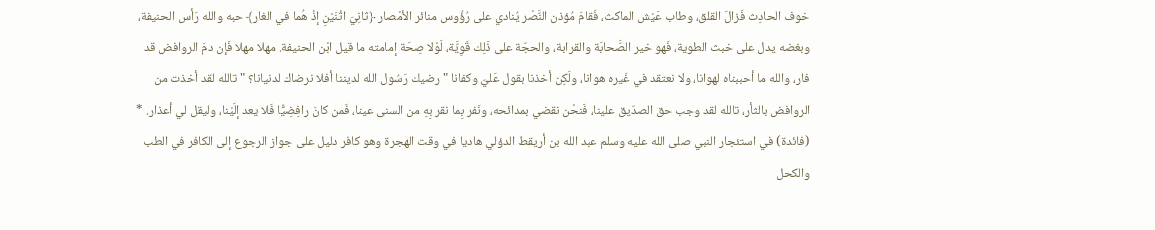خوف الحادِث فَزالَ القلق، وطاب عَيْش الماكث، فَقامَ مُؤذن النَّصْر يُنادي على رُؤُوس منائر الأمْصار ﴿ثانِيَ اثْنَيْنِ إذْ هُما في الغار﴾ حبه والله رَأس الحنيفة، وبغضه يدل على خبث الطوية، فَهو خير الصَّحابَة والقرابة، والحجّة على ذَلِك قَوِيَّة، لَوْلا صِحَة إمامته ما قيل ابْن الحنيفة. مهلا مهلا فَإن دمَ الروافض قد فار، والله ما أحببناه لهوانا، ولا نعتقد في غَيره هوانا، ولَكِن أخذنا بقول عَليّ وكفانا "رضيك رَسُول الله لديننا أفلا نرضاك لدنيانا؟ " تالله لقد أخذت من الروافض بالثأر، تالله لقد وجب حق الصدّيق علينا، فَنحْن نقضي بمدائحه، ونَفر بِما نقر بِهِ من السنى عينا، فَمن كانَ رافِضِيًّا فَلا يعد إلَيْنا، وليقل لي أعذار. * (فائدة) في استئجار النبي صلى الله عليه وسلم عبد الله بن أريقط الدؤلي هاديا في وقت الهجرة وهو كافر دليل على جواز الرجوع إلى الكافر في الطب والكحل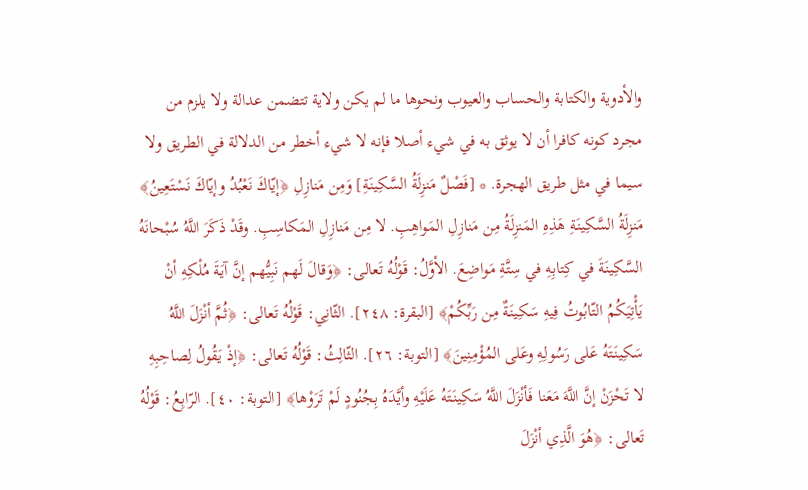والأدوية والكتابة والحساب والعيوب ونحوها ما لم يكن ولاية تتضمن عدالة ولا يلزم من مجرد كونه كافرا أن لا يوثق به في شيء أصلا فإنه لا شيء أخطر من الدلالة في الطريق ولا سيما في مثل طريق الهجرة. * [فَصْلٌ مَنزِلَةُ السَّكِينَةِ] وَمِن مَنازِلِ ﴿إيّاكَ نَعْبُدُ وإيّاكَ نَسْتَعِينُ﴾ مَنزِلَةُ السَّكِينَةِ هَذِهِ المَنزِلَةُ مِن مَنازِلِ المَواهِبِ. لا مِن مَنازِلِ المَكاسِبِ. وقَدْ ذَكَرَ اللَّهُ سُبْحانَهُ السَّكِينَةَ في كِتابِهِ في سِتَّةِ مَواضِعَ. الأوَّلُ: قَوْلُهُ تَعالى: ﴿وَقالَ لَهم نَبِيُّهم إنَّ آيَةَ مُلْكِهِ أنْ يَأْتِيَكُمُ التّابُوتُ فِيهِ سَكِينَةٌ مِن رَبِّكُمْ﴾ [البقرة: ٢٤٨]. الثّانِي: قَوْلُهُ تَعالى: ﴿ثُمَّ أنْزَلَ اللَّهُ سَكِينَتَهُ عَلى رَسُولِهِ وعَلى المُؤْمِنِينَ﴾ [التوبة: ٢٦]. الثّالِثُ: قَوْلُهُ تَعالى: ﴿إذْ يَقُولُ لِصاحِبِهِ لا تَحْزَنْ إنَّ اللَّهَ مَعَنا فَأنْزَلَ اللَّهُ سَكِينَتَهُ عَلَيْهِ وأيَّدَهُ بِجُنُودٍ لَمْ تَرَوْها﴾ [التوبة: ٤٠]. الرّابِعُ: قَوْلُهُ تَعالى: ﴿هُوَ الَّذِي أنْزَلَ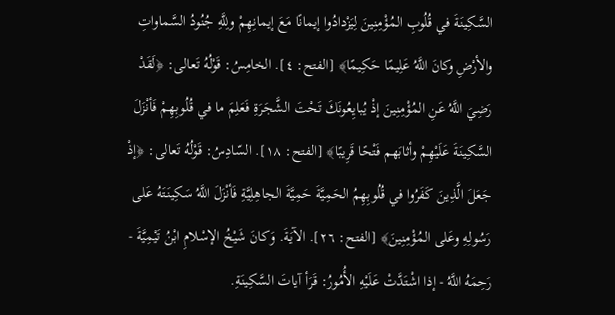السَّكِينَةَ في قُلُوبِ المُؤْمِنِينَ لِيَزْدادُوا إيمانًا مَعَ إيمانِهِمْ ولِلَّهِ جُنُودُ السَّماواتِ والأرْضِ وكانَ اللَّهُ عَلِيمًا حَكِيمًا﴾ [الفتح: ٤]. الخامِسُ: قَوْلُهُ تَعالى: ﴿لَقَدْ رَضِيَ اللَّهُ عَنِ المُؤْمِنِينَ إذْ يُبايِعُونَكَ تَحْتَ الشَّجَرَةِ فَعَلِمَ ما في قُلُوبِهِمْ فَأنْزَلَ السَّكِينَةَ عَلَيْهِمْ وأثابَهم فَتْحًا قَرِيبًا﴾ [الفتح: ١٨]. السّادِسُ: قَوْلُهُ تَعالى: ﴿إذْ جَعَلَ الَّذِينَ كَفَرُوا في قُلُوبِهِمُ الحَمِيَّةَ حَمِيَّةَ الجاهِلِيَّةِ فَأنْزَلَ اللَّهُ سَكِينَتَهُ عَلى رَسُولِهِ وعَلى المُؤْمِنِينَ﴾ [الفتح: ٢٦]. الآيَةَ. وَكانَ شَيْخُ الإسْلامِ ابْنُ تَيْمِيَّةَ - رَحِمَهُ اللَّهُ - إذا اشْتَدَّتْ عَلَيْهِ الأُمُورُ: قَرَأ آياتَ السَّكِينَةِ.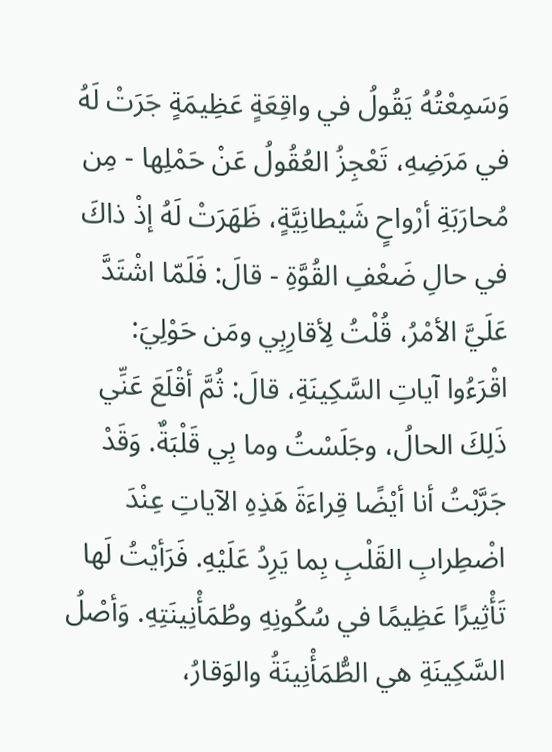وَسَمِعْتُهُ يَقُولُ في واقِعَةٍ عَظِيمَةٍ جَرَتْ لَهُ في مَرَضِهِ، تَعْجِزُ العُقُولُ عَنْ حَمْلِها - مِن مُحارَبَةِ أرْواحٍ شَيْطانِيَّةٍ، ظَهَرَتْ لَهُ إذْ ذاكَ في حالِ ضَعْفِ القُوَّةِ - قالَ: فَلَمّا اشْتَدَّ عَلَيَّ الأمْرُ، قُلْتُ لِأقارِبِي ومَن حَوْلِيَ: اقْرَءُوا آياتِ السَّكِينَةِ، قالَ: ثُمَّ أقْلَعَ عَنِّي ذَلِكَ الحالُ، وجَلَسْتُ وما بِي قَلْبَةٌ. وَقَدْ جَرَّبْتُ أنا أيْضًا قِراءَةَ هَذِهِ الآياتِ عِنْدَ اضْطِرابِ القَلْبِ بِما يَرِدُ عَلَيْهِ. فَرَأيْتُ لَها تَأْثِيرًا عَظِيمًا في سُكُونِهِ وطُمَأْنِينَتِهِ. وَأصْلُ السَّكِينَةِ هي الطُّمَأْنِينَةُ والوَقارُ،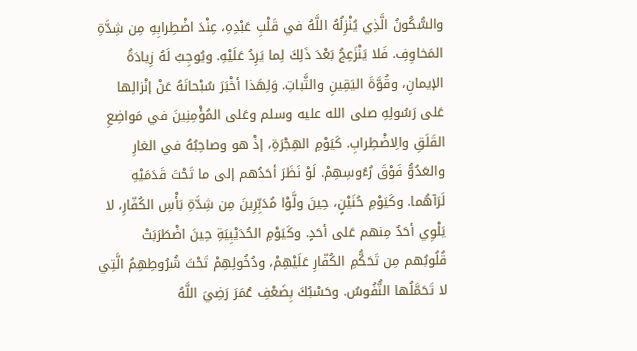والسُّكُونُ الَّذِي يُنْزِلُهُ اللَّهُ في قَلْبِ عَبْدِهِ، عِنْدَ اضْطِرابِهِ مِن شِدَّةِ المَخاوِفِ. فَلا يَنْزَعِجُ بَعْدَ ذَلِكَ لِما يَرِدُ عَلَيْهِ. ويُوجِبُ لَهُ زِيادَةُ الإيمانِ، وقُوَّةَ اليَقِينِ والثَّباتِ. وَلِهَذا أخْبَرَ سُبْحانَهُ عَنْ إنْزالِها عَلى رَسُولِهِ صلى الله عليه وسلم وعَلى المُؤْمِنِينَ في مَواضِعِ القَلَقِ والِاضْطِرابِ. كَيَوْمِ الهِجْرَةِ، إذْ هو وصاحِبُهُ في الغارِ والعَدُوُّ فَوْقَ رُءُوسِهِمْ. لَوْ نَظَرَ أحَدُهم إلى ما تَحْتَ قَدَمَيْهِ لَرَآهُما. وكَيَوْمِ حُنَيْنٍ، حِينَ ولَّوْا مُدَبِّرِينَ مِن شِدَّةِ بَأْسِ الكُفّارِ، لا يَلْوِي أحَدٌ مِنهم عَلى أحَدٍ. وكَيَوْمِ الحُدَيْبِيَةِ حِينَ اضْطَرَبَتْ قُلُوبُهم مِن تَحَكُّمِ الكُفّارِ عَلَيْهِمْ، ودُخُولِهِمْ تَحْتَ شُرُوطِهِمُ الَّتِي لا تَحَمَّلُها النُّفُوسُ. وحَسْبُكَ بِضَعْفِ عُمَرَ رَضِيَ اللَّهُ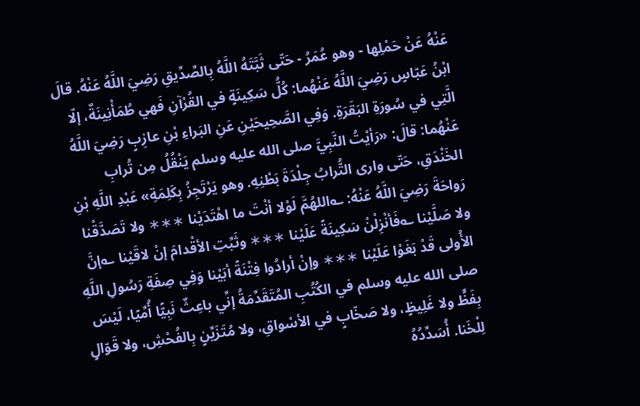عَنْهُ عَنْ حَمْلِها - وهو عُمَرُ - حَتّى ثَبَّتَهُ اللَّهُ بِالصِّدِّيقِ رَضِيَ اللَّهُ عَنْهُ. قالَ ابْنُ عَبّاسٍ رَضِيَ اللَّهُ عَنْهُما: كُلُّ سَكِينَةٍ في القُرْآنِ فَهي طُمَأْنِينَةٌ، إلّا الَّتِي في سُورَةِ البَقَرَةِ. وَفِي الصَّحِيحَيْنِ عَنِ البَراءِ بْنِ عازِبٍ رَضِيَ اللَّهُ عَنْهُما: قالَ: «رَأيْتُ النَّبِيَّ صلى الله عليه وسلم يَنْقُلُ مِن تُرابِ الخَنْدَقِ، حَتّى وارى التُّرابُ جِلْدَةَ بَطْنِهِ. وهو يَرْتَجِزُ بِكَلِمَةِ» عَبْدِ اللَّهِ بْنِ رَواحَةَ رَضِيَ اللَّهُ عَنْهُ: ؎اللهُمَّ لَوْلا أنْتَ ما اهْتَدَيْنا ∗∗∗ ولا تَصَدَّقْنا ولا صَلَّيْنا ؎فَأنْزِلْنْ سَكِينَةً عَلَيْنا ∗∗∗ وثَبِّتِ الأقْدامَ إنْ لاقَيْنا ؎إنَّ الأُولى قَدْ بَغَوْا عَلَيْنا ∗∗∗ وإنْ أرادُوا فِتْنَةً أبَيْنا وَفِي صِفَةِ رَسُولِ اللَّهِ صلى الله عليه وسلم في الكُتُبِ المُتَقَدِّمَةُ إنِّي باعِثٌ نَبِيًّا أُمِّيًا، لَيْسَ بِفَظٍّ ولا غَلِيظٍ، ولا صَخّابٍ في الأسْواقِ، ولا مُتَزَيِّنٍ بِالفُحْشِ، ولا قَوّالٍ لِلْخَنا. أُسَدِّدُهُ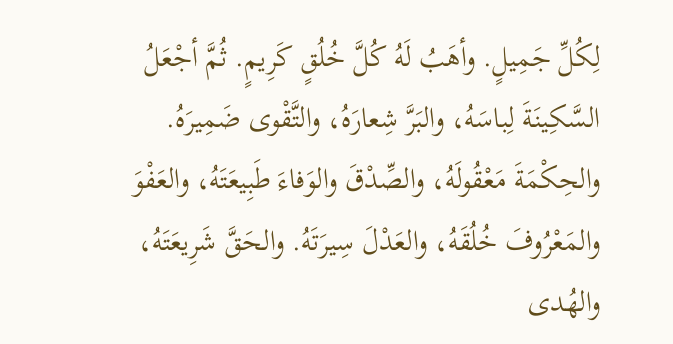لِكُلِّ جَمِيلٍ. وأهَبُ لَهُ كُلَّ خُلُقٍ كَرِيمٍ. ثُمَّ أجْعَلُ السَّكِينَةَ لِباسَهُ، والبَرَّ شِعارَهُ، والتَّقْوى ضَمِيرَهُ. والحِكْمَةَ مَعْقُولَهُ، والصِّدْقَ والوَفاءَ طَبِيعَتَهُ، والعَفْوَ والمَعْرُوفَ خُلُقَهُ، والعَدْلَ سِيرَتَهُ. والحَقَّ شَرِيعَتَهُ، والهُدى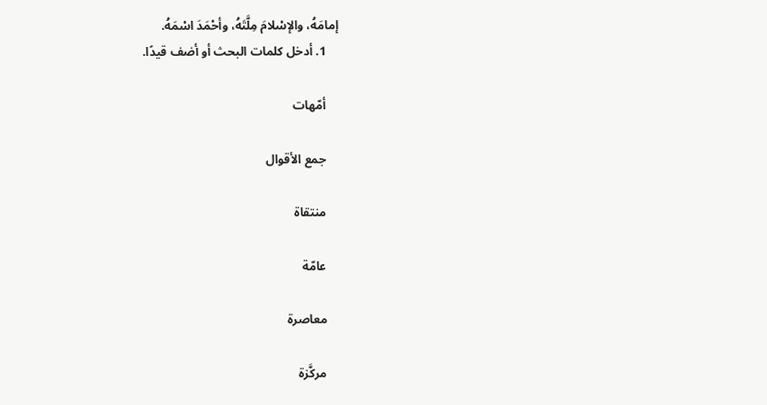إمامَهُ، والإسْلامَ مِلَّتَهُ، وأحْمَدَ اسْمَهُ.
    1. أدخل كلمات البحث أو أضف قيدًا.

    أمّهات

    جمع الأقوال

    منتقاة

    عامّة

    معاصرة

    مركَّزة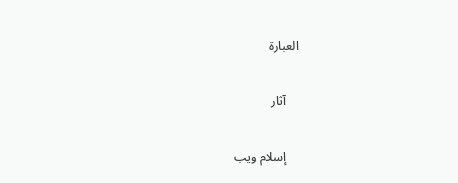العبارة

    آثار

    إسلام ويب